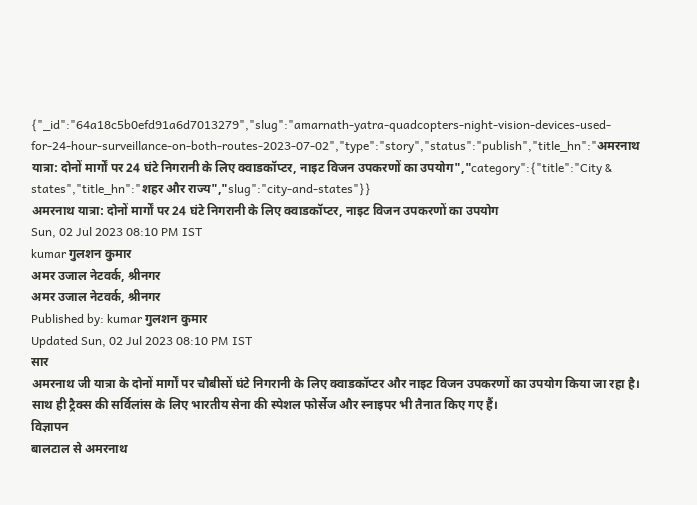{"_id":"64a18c5b0efd91a6d7013279","slug":"amarnath-yatra-quadcopters-night-vision-devices-used-for-24-hour-surveillance-on-both-routes-2023-07-02","type":"story","status":"publish","title_hn":"अमरनाथ यात्रा: दोनों मार्गों पर 24 घंटे निगरानी के लिए क्वाडकॉप्टर, नाइट विजन उपकरणों का उपयोग","category":{"title":"City & states","title_hn":"शहर और राज्य","slug":"city-and-states"}}
अमरनाथ यात्रा: दोनों मार्गों पर 24 घंटे निगरानी के लिए क्वाडकॉप्टर, नाइट विजन उपकरणों का उपयोग
Sun, 02 Jul 2023 08:10 PM IST
kumar गुलशन कुमार
अमर उजाल नेटवर्क, श्रीनगर
अमर उजाल नेटवर्क, श्रीनगर
Published by: kumar गुलशन कुमार
Updated Sun, 02 Jul 2023 08:10 PM IST
सार
अमरनाथ जी यात्रा के दोनों मार्गों पर चौबीसों घंटे निगरानी के लिए क्वाडकॉप्टर और नाइट विजन उपकरणों का उपयोग किया जा रहा है। साथ ही ट्रैक्स की सर्विलांस के लिए भारतीय सेना की स्पेशल फोर्सेज और स्नाइपर भी तैनात किए गए हैं।
विज्ञापन
बालटाल से अमरनाथ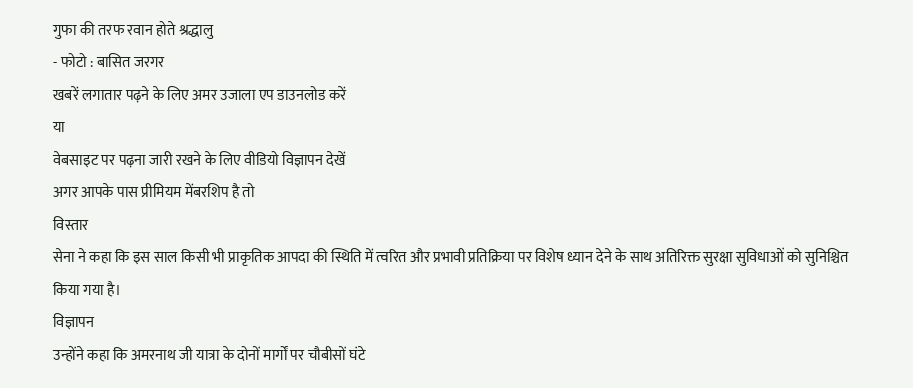गुफा की तरफ रवान होते श्रद्धालु
- फोटो : बासित जरगर
खबरें लगातार पढ़ने के लिए अमर उजाला एप डाउनलोड करें
या
वेबसाइट पर पढ़ना जारी रखने के लिए वीडियो विज्ञापन देखें
अगर आपके पास प्रीमियम मेंबरशिप है तो
विस्तार
सेना ने कहा कि इस साल किसी भी प्राकृतिक आपदा की स्थिति में त्वरित और प्रभावी प्रतिक्रिया पर विशेष ध्यान देने के साथ अतिरिक्त सुरक्षा सुविधाओं को सुनिश्चित किया गया है।
विज्ञापन
उन्होंने कहा कि अमरनाथ जी यात्रा के दोनों मार्गों पर चौबीसों घंटे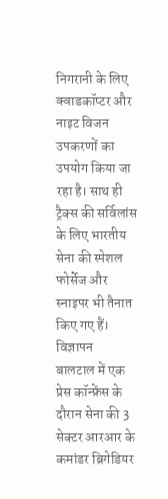निगरानी के लिए क्वाडकॉप्टर और नाइट विजन उपकरणों का उपयोग किया जा रहा है। साथ ही ट्रैक्स की सर्विलांस के लिए भारतीय सेना की स्पेशल फोर्सेज और स्नाइपर भी तैनात किए गए हैं।
विज्ञापन
बालटाल में एक प्रेस कॉन्फ्रेंस के दौरान सेना की 3 सेक्टर आरआर के कमांडर ब्रिगेडियर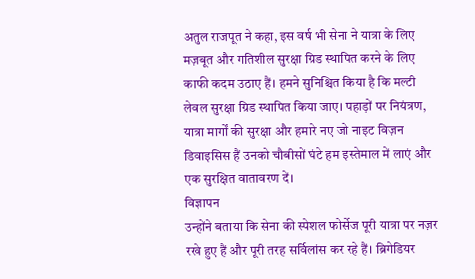अतुल राजपूत ने कहा, इस वर्ष भी सेना ने यात्रा के लिए मज़बूत और गतिशील सुरक्षा ग्रिड स्थापित करने के लिए काफी कदम उठाए हैं। हमने सुनिश्चित किया है कि मल्टी लेवल सुरक्षा ग्रिड स्थापित किया जाए। पहाड़ों पर नियंत्रण, यात्रा मार्गों की सुरक्षा और हमारे नए जो नाइट विज़न डिवाइसिस हैं उनको चौबीसों घंटे हम इस्तेमाल में लाएं और एक सुरक्षित वातावरण दें।
विज्ञापन
उन्होंने बताया कि सेना की स्पेशल फोर्सेज पूरी यात्रा पर नज़र रखे हुए हैं और पूरी तरह सर्विलांस कर रहे हैं। ब्रिगेडियर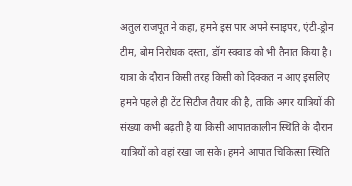अतुल राजपूत ने कहा, हमने इस पार अपने स्नाइपर, एंटी-ड्रोन टीम, बोम निरोधक दस्ता, डॉग स्क्वाड को भी तैनात किया है।
यात्रा के दौरान किसी तरह किसी को दिक्कत न आए इसलिए हमने पहले ही टेंट सिटीज तैयार की है, ताकि अगर यात्रियों की संख्या कभी बढ़ती है या किसी आपातकालीन स्थिति के दौरान यात्रियों को वहां रखा जा सके। हमने आपात चिकित्सा स्थिति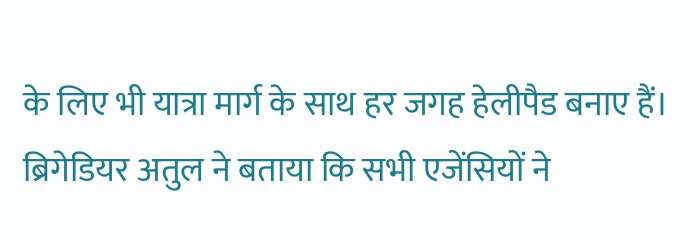के लिए भी यात्रा मार्ग के साथ हर जगह हेलीपैड बनाए हैं।
ब्रिगेडियर अतुल ने बताया कि सभी एजेंसियों ने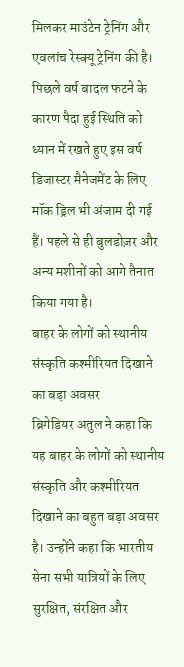मिलकर माउंटेन ट्रेनिंग और एवलांच रेस्क्यू ट्रेनिंग की है। पिछले वर्ष बादल फटने के कारण पैदा हुई स्थिति को ध्यान में रखते हुए इस वर्ष डिजास्टर मैनेजमेंट के लिए मॉक ड्रिल भी अंजाम दी गई हैं। पहले से ही बुलडोज़र और अन्य मशीनों को आगे तैनात किया गया है।
बाहर के लोगों को स्थानीय संस्कृति कश्मीरियत दिखाने का बड़ा अवसर
ब्रिगेडियर अतुल ने कहा कि यह बाहर के लोगों को स्थानीय संस्कृति और कश्मीरियत दिखाने का बहुत बड़ा अवसर है। उन्होंने कहा कि भारतीय सेना सभी यात्रियों के लिए सुरक्षित, संरक्षित और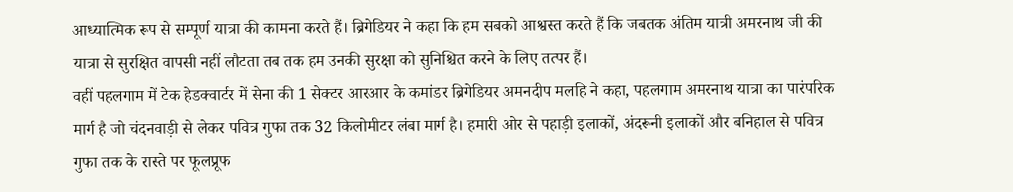आध्यात्मिक रूप से सम्पूर्ण यात्रा की कामना करते हैं। ब्रिगेडियर ने कहा कि हम सबको आश्वस्त करते हैं कि जबतक अंतिम यात्री अमरनाथ जी की यात्रा से सुरक्षित वापसी नहीं लौटता तब तक हम उनकी सुरक्षा को सुनिश्चित करने के लिए तत्पर हैं।
वहीं पहलगाम में टेक हेडक्वार्टर में सेना की 1 सेक्टर आरआर के कमांडर ब्रिगेडियर अमनदीप मलहि ने कहा, पहलगाम अमरनाथ यात्रा का पारंपरिक मार्ग है जो चंदनवाड़ी से लेकर पवित्र गुफा तक 32 किलोमीटर लंबा मार्ग है। हमारी ओर से पहाड़ी इलाकों, अंदरूनी इलाकों और बनिहाल से पवित्र गुफा तक के रास्ते पर फूलप्रूफ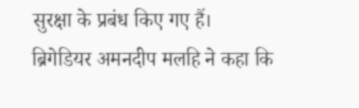सुरक्षा के प्रबंध किए गए हैं।
ब्रिगेडियर अमनदीप मलहि ने कहा कि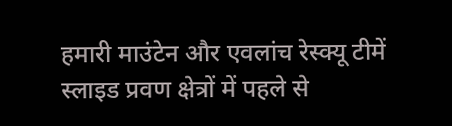हमारी माउंटेन और एवलांच रेस्क्यू टीमें स्लाइड प्रवण क्षेत्रों में पहले से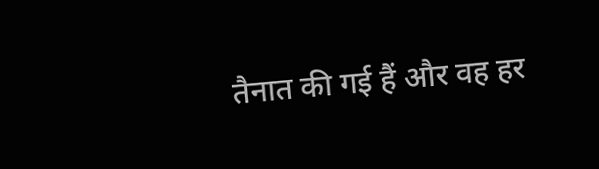तैनात की गई हैं और वह हर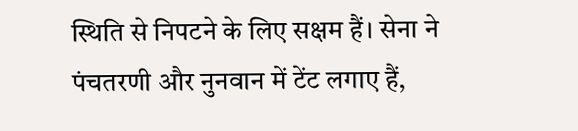स्थिति से निपटने के लिए सक्षम हैं। सेना ने पंचतरणी और नुनवान में टेंट लगाए हैं,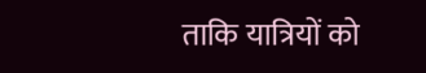ताकि यात्रियों को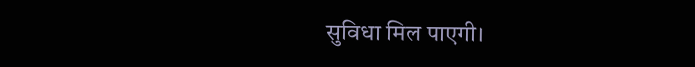सुविधा मिल पाएगी।